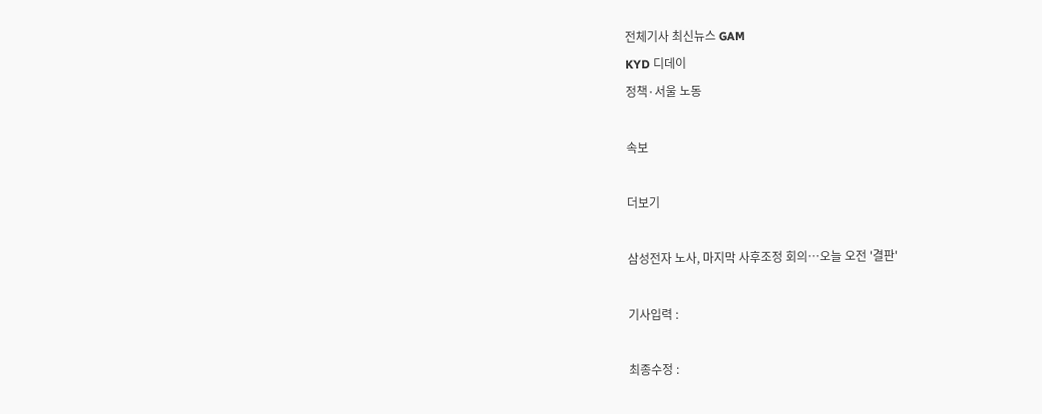전체기사 최신뉴스 GAM
KYD 디데이
정책·서울 노동

속보

더보기

삼성전자 노사, 마지막 사후조정 회의…오늘 오전 '결판'

기사입력 :

최종수정 :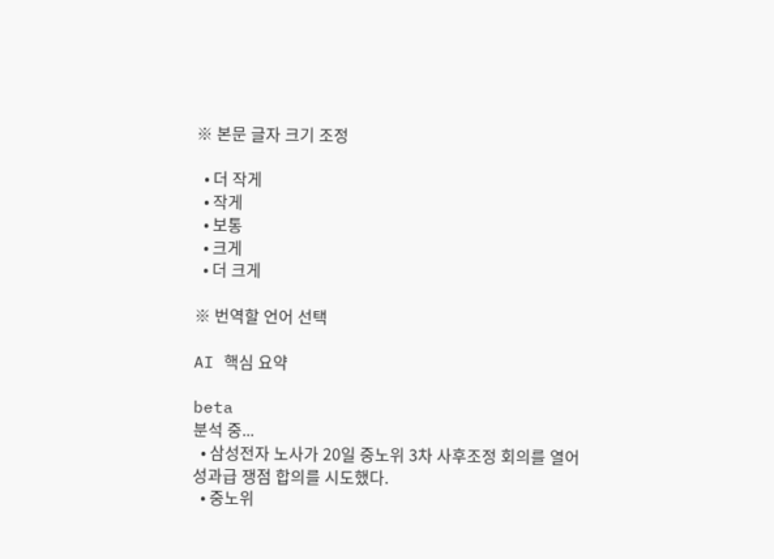※ 본문 글자 크기 조정

  • 더 작게
  • 작게
  • 보통
  • 크게
  • 더 크게

※ 번역할 언어 선택

AI 핵심 요약

beta
분석 중...
  • 삼성전자 노사가 20일 중노위 3차 사후조정 회의를 열어 성과급 쟁점 합의를 시도했다.
  • 중노위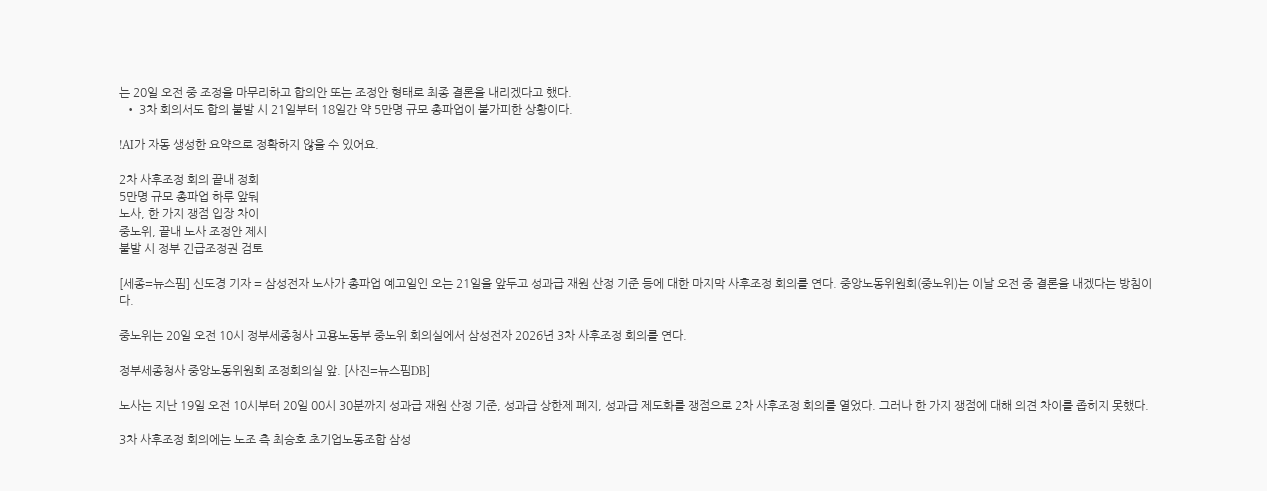는 20일 오전 중 조정을 마무리하고 합의안 또는 조정안 형태로 최종 결론을 내리겠다고 했다.
  • 3차 회의서도 합의 불발 시 21일부터 18일간 약 5만명 규모 총파업이 불가피한 상황이다.

!AI가 자동 생성한 요약으로 정확하지 않을 수 있어요.

2차 사후조정 회의 끝내 정회
5만명 규모 총파업 하루 앞둬
노사, 한 가지 쟁점 입장 차이
중노위, 끝내 노사 조정안 제시
불발 시 정부 긴급조정권 검토

[세종=뉴스핌] 신도경 기자 = 삼성전자 노사가 총파업 예고일인 오는 21일을 앞두고 성과급 재원 산정 기준 등에 대한 마지막 사후조정 회의를 연다. 중앙노동위원회(중노위)는 이날 오전 중 결론을 내겠다는 방침이다.

중노위는 20일 오전 10시 정부세종청사 고용노동부 중노위 회의실에서 삼성전자 2026년 3차 사후조정 회의를 연다.

정부세종청사 중앙노동위원회 조정회의실 앞. [사진=뉴스핌DB]

노사는 지난 19일 오전 10시부터 20일 00시 30분까지 성과급 재원 산정 기준, 성과급 상한제 폐지, 성과급 제도화를 쟁점으로 2차 사후조정 회의를 열었다. 그러나 한 가지 쟁점에 대해 의견 차이를 좁히지 못했다.

3차 사후조정 회의에는 노조 측 최승호 초기업노동조합 삼성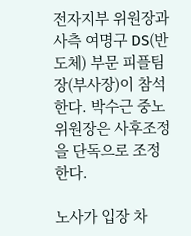전자지부 위원장과 사측 여명구 DS(반도체) 부문 피플팀장(부사장)이 참석한다. 박수근 중노위원장은 사후조정을 단독으로 조정한다.

노사가 입장 차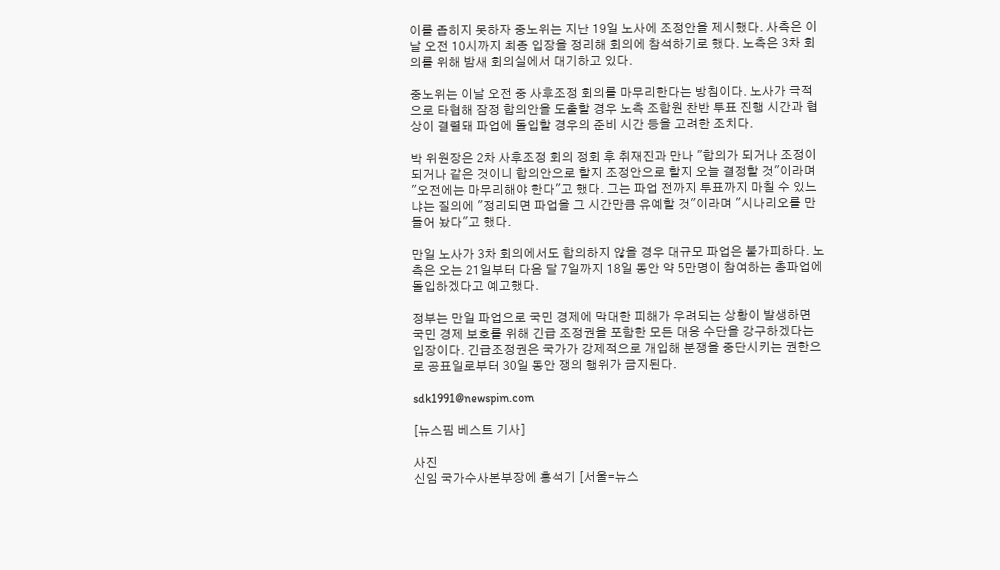이를 좁히지 못하자 중노위는 지난 19일 노사에 조정안을 제시했다. 사측은 이날 오전 10시까지 최종 입장을 정리해 회의에 참석하기로 했다. 노측은 3차 회의를 위해 밤새 회의실에서 대기하고 있다.

중노위는 이날 오전 중 사후조정 회의를 마무리한다는 방침이다. 노사가 극적으로 타협해 잠정 합의안을 도출할 경우 노측 조합원 찬반 투표 진행 시간과 협상이 결렬돼 파업에 돌입할 경우의 준비 시간 등을 고려한 조치다.

박 위원장은 2차 사후조정 회의 정회 후 취재진과 만나 "합의가 되거나 조정이 되거나 같은 것이니 합의안으로 할지 조정안으로 할지 오늘 결정할 것"이라며 "오전에는 마무리해야 한다"고 했다. 그는 파업 전까지 투표까지 마칠 수 있느냐는 질의에 "정리되면 파업을 그 시간만큼 유예할 것"이라며 "시나리오를 만들어 놨다"고 했다.

만일 노사가 3차 회의에서도 합의하지 않을 경우 대규모 파업은 불가피하다. 노측은 오는 21일부터 다음 달 7일까지 18일 동안 약 5만명이 참여하는 총파업에 돌입하겠다고 예고했다.

정부는 만일 파업으로 국민 경제에 막대한 피해가 우려되는 상황이 발생하면 국민 경제 보호를 위해 긴급 조정권을 포함한 모든 대응 수단을 강구하겠다는 입장이다. 긴급조정권은 국가가 강제적으로 개입해 분쟁을 중단시키는 권한으로 공표일로부터 30일 동안 쟁의 행위가 금지된다.

sdk1991@newspim.com

[뉴스핌 베스트 기사]

사진
신임 국가수사본부장에 홍석기 [서울=뉴스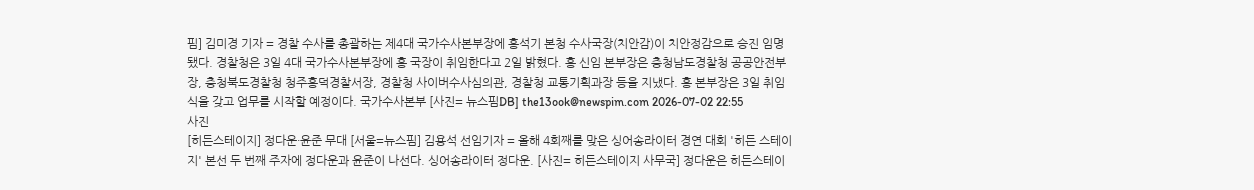핌] 김미경 기자 = 경찰 수사를 총괄하는 제4대 국가수사본부장에 홍석기 본청 수사국장(치안감)이 치안정감으로 승진 임명됐다. 경찰청은 3일 4대 국가수사본부장에 홍 국장이 취임한다고 2일 밝혔다. 홍 신임 본부장은 충청남도경찰청 공공안전부장, 충청북도경찰청 청주흥덕경찰서장, 경찰청 사이버수사심의관, 경찰청 교통기획과장 등을 지냈다. 홍 본부장은 3일 취임식을 갖고 업무를 시작할 예정이다. 국가수사본부 [사진= 뉴스핌DB] the13ook@newspim.com 2026-07-02 22:55
사진
[히든스테이지] 정다운·윤준 무대 [서울=뉴스핌] 김용석 선임기자 = 올해 4회째를 맞은 싱어송라이터 경연 대회 '히든 스테이지' 본선 두 번째 주자에 정다운과 윤준이 나선다. 싱어송라이터 정다운. [사진= 히든스테이지 사무국] 정다운은 히든스테이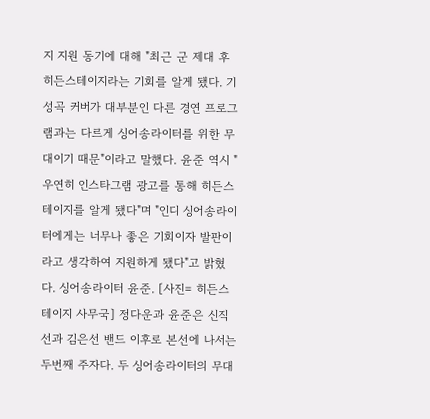지 지원 동기에 대해 "최근 군 제대 후 히든스테이지라는 기회를 알게 됐다. 기성곡 커버가 대부분인 다른 경연 프로그램과는 다르게 싱어송라이터를 위한 무대이기 때문"이라고 말했다. 윤준 역시 "우연히 인스타그램 광고를 통해 히든스테이지를 알게 됐다"며 "인디 싱어송라이터에게는 너무나 좋은 기회이자 발판이라고 생각하여 지원하게 됐다"고 밝혔다. 싱어송라이터 윤준. [사진= 히든스테이지 사무국] 정다운과 윤준은 신직선과 김은선 밴드 이후로 본선에 나서는 두번째 주자다. 두 싱어송라이터의 무대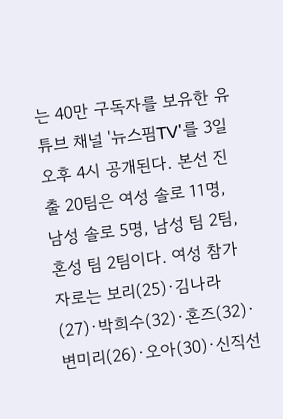는 40만 구독자를 보유한 유튜브 채널 '뉴스핌TV'를 3일 오후 4시 공개된다. 본선 진출 20팀은 여성 솔로 11명, 남성 솔로 5명, 남성 팀 2팀, 혼성 팀 2팀이다. 여성 참가자로는 보리(25)·김나라(27)·박희수(32)·혼즈(32)·변미리(26)·오아(30)·신직선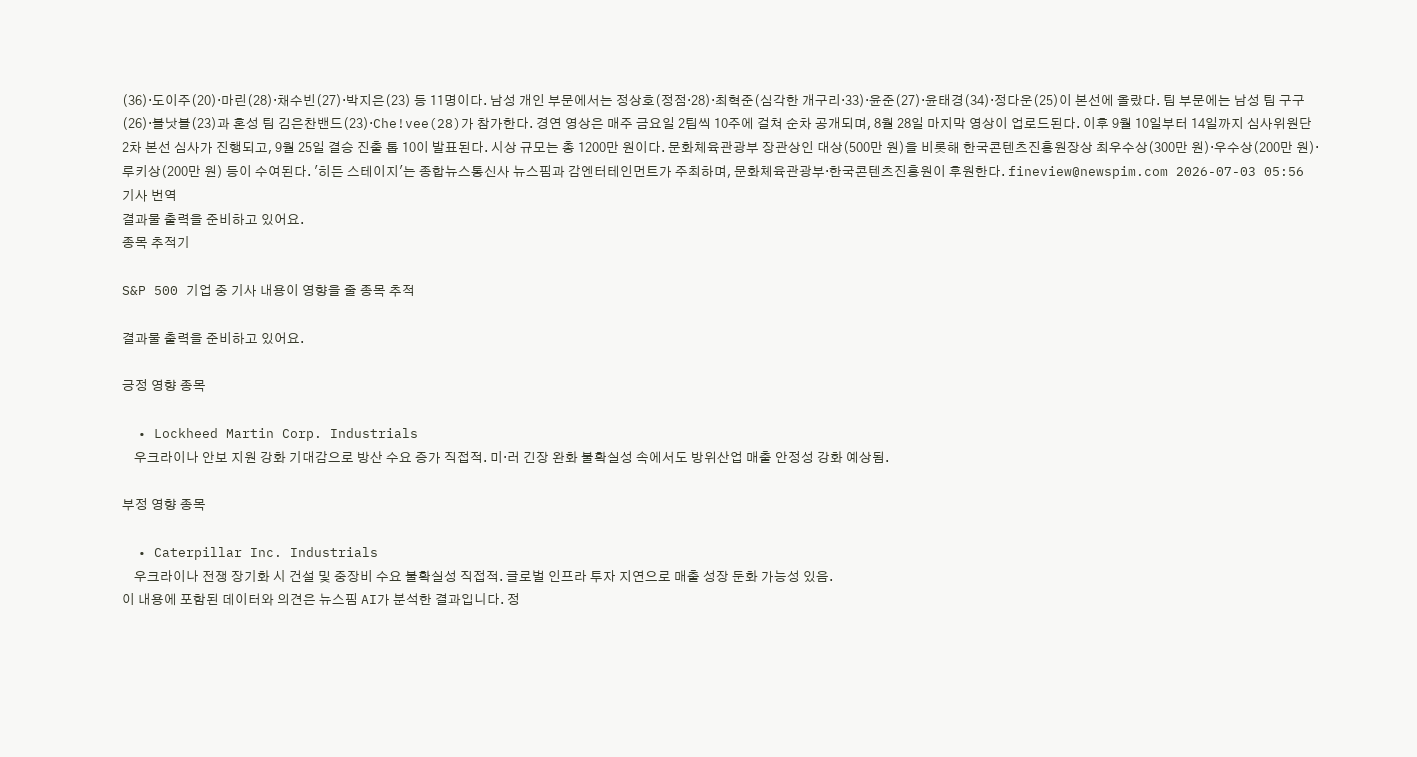(36)·도이주(20)·마린(28)·채수빈(27)·박지은(23) 등 11명이다. 남성 개인 부문에서는 정상호(정점·28)·최혁준(심각한 개구리·33)·윤준(27)·윤태경(34)·정다운(25)이 본선에 올랐다. 팀 부문에는 남성 팀 구구(26)·블낫블(23)과 혼성 팀 김은찬밴드(23)·Che!vee(28)가 참가한다. 경연 영상은 매주 금요일 2팀씩 10주에 걸쳐 순차 공개되며, 8월 28일 마지막 영상이 업로드된다. 이후 9월 10일부터 14일까지 심사위원단 2차 본선 심사가 진행되고, 9월 25일 결승 진출 톱 10이 발표된다. 시상 규모는 총 1200만 원이다. 문화체육관광부 장관상인 대상(500만 원)을 비롯해 한국콘텐츠진흥원장상 최우수상(300만 원)·우수상(200만 원)·루키상(200만 원) 등이 수여된다. '히든 스테이지'는 종합뉴스통신사 뉴스핌과 감엔터테인먼트가 주최하며, 문화체육관광부·한국콘텐츠진흥원이 후원한다. fineview@newspim.com 2026-07-03 05:56
기사 번역
결과물 출력을 준비하고 있어요.
종목 추적기

S&P 500 기업 중 기사 내용이 영향을 줄 종목 추적

결과물 출력을 준비하고 있어요.

긍정 영향 종목

  • Lockheed Martin Corp. Industrials
    우크라이나 안보 지원 강화 기대감으로 방산 수요 증가 직접적. 미·러 긴장 완화 불확실성 속에서도 방위산업 매출 안정성 강화 예상됨.

부정 영향 종목

  • Caterpillar Inc. Industrials
    우크라이나 전쟁 장기화 시 건설 및 중장비 수요 불확실성 직접적. 글로벌 인프라 투자 지연으로 매출 성장 둔화 가능성 있음.
이 내용에 포함된 데이터와 의견은 뉴스핌 AI가 분석한 결과입니다. 정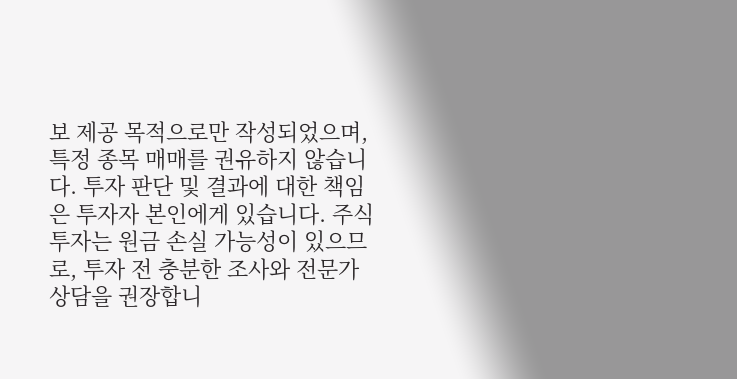보 제공 목적으로만 작성되었으며, 특정 종목 매매를 권유하지 않습니다. 투자 판단 및 결과에 대한 책임은 투자자 본인에게 있습니다. 주식 투자는 원금 손실 가능성이 있으므로, 투자 전 충분한 조사와 전문가 상담을 권장합니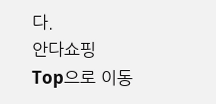다.
안다쇼핑
Top으로 이동